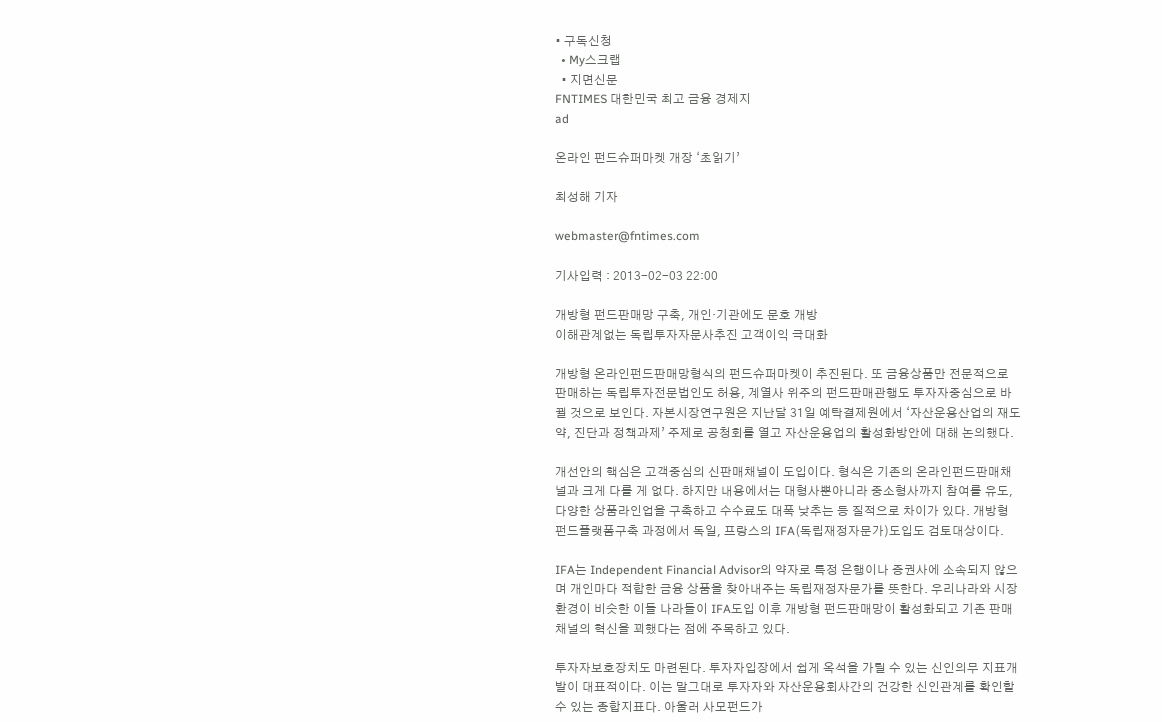• 구독신청
  • My스크랩
  • 지면신문
FNTIMES 대한민국 최고 금융 경제지
ad

온라인 펀드슈퍼마켓 개장 ‘초읽기’

최성해 기자

webmaster@fntimes.com

기사입력 : 2013-02-03 22:00

개방형 펀드판매망 구축, 개인·기관에도 문호 개방
이해관계없는 독립투자자문사추진 고객이익 극대화

개방형 온라인펀드판매망형식의 펀드슈퍼마켓이 추진된다. 또 금융상품만 전문적으로 판매하는 독립투자전문법인도 허용, 계열사 위주의 펀드판매관행도 투자자중심으로 바뀔 것으로 보인다. 자본시장연구원은 지난달 31일 예탁결제원에서 ‘자산운용산업의 재도약, 진단과 정책과제’ 주제로 공청회를 열고 자산운용업의 활성화방안에 대해 논의했다.

개선안의 핵심은 고객중심의 신판매채널이 도입이다. 형식은 기존의 온라인펀드판매채널과 크게 다를 게 없다. 하지만 내용에서는 대형사뿐아니라 중소형사까지 참여를 유도, 다양한 상품라인업을 구축하고 수수료도 대폭 낮추는 등 질적으로 차이가 있다. 개방형 펀드플랫폼구축 과정에서 독일, 프랑스의 IFA(독립재정자문가)도입도 검토대상이다.

IFA는 Independent Financial Advisor의 약자로 특정 은행이나 증권사에 소속되지 않으며 개인마다 적합한 금융 상품을 찾아내주는 독립재정자문가를 뜻한다. 우리나라와 시장환경이 비슷한 이들 나라들이 IFA도입 이후 개방형 펀드판매망이 활성화되고 기존 판매채널의 혁신을 꾀했다는 점에 주목하고 있다.

투자자보호장치도 마련된다. 투자자입장에서 쉽게 옥석을 가릴 수 있는 신인의무 지표개발이 대표적이다. 이는 말그대로 투자자와 자산운용회사간의 건강한 신인관계를 확인할 수 있는 종합지표다. 아울러 사모펀드가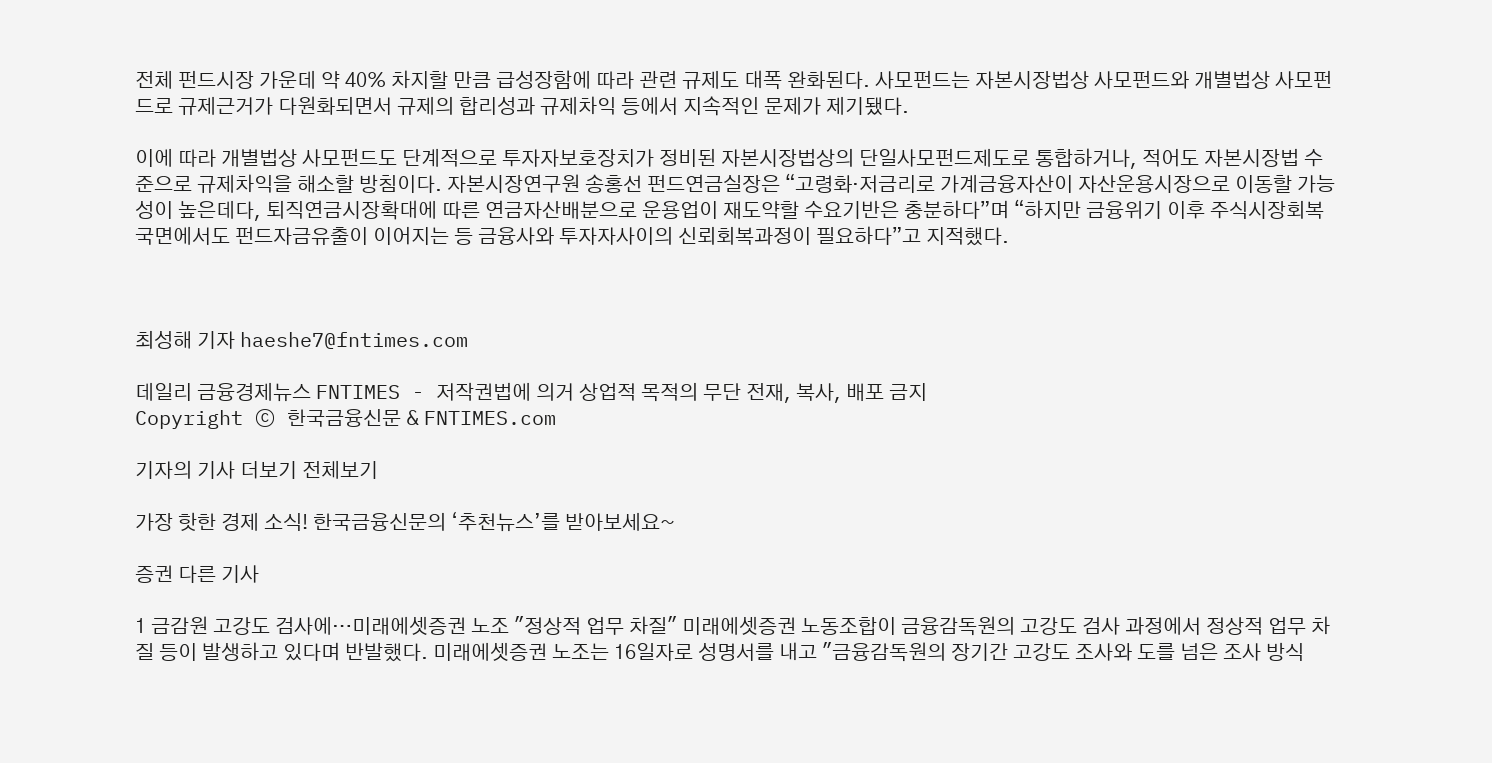전체 펀드시장 가운데 약 40% 차지할 만큼 급성장함에 따라 관련 규제도 대폭 완화된다. 사모펀드는 자본시장법상 사모펀드와 개별법상 사모펀드로 규제근거가 다원화되면서 규제의 합리성과 규제차익 등에서 지속적인 문제가 제기됐다.

이에 따라 개별법상 사모펀드도 단계적으로 투자자보호장치가 정비된 자본시장법상의 단일사모펀드제도로 통합하거나, 적어도 자본시장법 수준으로 규제차익을 해소할 방침이다. 자본시장연구원 송홍선 펀드연금실장은 “고령화·저금리로 가계금융자산이 자산운용시장으로 이동할 가능성이 높은데다, 퇴직연금시장확대에 따른 연금자산배분으로 운용업이 재도약할 수요기반은 충분하다”며 “하지만 금융위기 이후 주식시장회복국면에서도 펀드자금유출이 이어지는 등 금융사와 투자자사이의 신뢰회복과정이 필요하다”고 지적했다.



최성해 기자 haeshe7@fntimes.com

데일리 금융경제뉴스 FNTIMES - 저작권법에 의거 상업적 목적의 무단 전재, 복사, 배포 금지
Copyright ⓒ 한국금융신문 & FNTIMES.com

기자의 기사 더보기 전체보기

가장 핫한 경제 소식! 한국금융신문의 ‘추천뉴스’를 받아보세요~

증권 다른 기사

1 금감원 고강도 검사에…미래에셋증권 노조 "정상적 업무 차질" 미래에셋증권 노동조합이 금융감독원의 고강도 검사 과정에서 정상적 업무 차질 등이 발생하고 있다며 반발했다. 미래에셋증권 노조는 16일자로 성명서를 내고 "금융감독원의 장기간 고강도 조사와 도를 넘은 조사 방식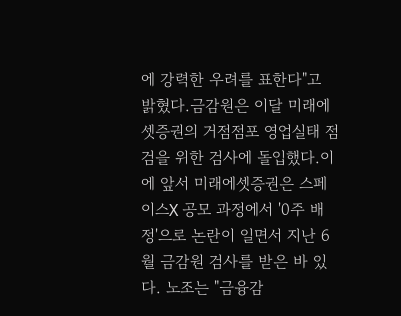에 강력한 우려를 표한다"고 밝혔다.금감원은 이달 미래에셋증권의 거점점포 영업실태 점검을 위한 검사에 돌입했다.이에 앞서 미래에셋증권은 스페이스X 공모 과정에서 '0주 배정'으로 논란이 일면서 지난 6월 금감원 검사를 받은 바 있다. 노조는 "금융감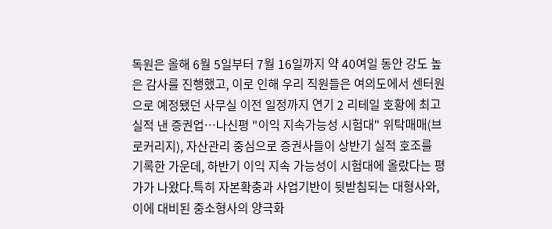독원은 올해 6월 5일부터 7월 16일까지 약 40여일 동안 강도 높은 감사를 진행했고, 이로 인해 우리 직원들은 여의도에서 센터원으로 예정됐던 사무실 이전 일정까지 연기 2 리테일 호황에 최고 실적 낸 증권업…나신평 "이익 지속가능성 시험대" 위탁매매(브로커리지), 자산관리 중심으로 증권사들이 상반기 실적 호조를 기록한 가운데, 하반기 이익 지속 가능성이 시험대에 올랐다는 평가가 나왔다.특히 자본확충과 사업기반이 뒷받침되는 대형사와, 이에 대비된 중소형사의 양극화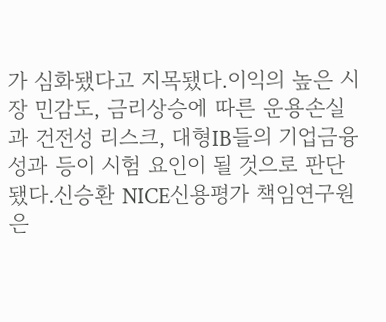가 심화됐다고 지목됐다.이익의 높은 시장 민감도, 금리상승에 따른 운용손실과 건전성 리스크, 대형IB들의 기업금융 성과 등이 시험 요인이 될 것으로 판단됐다.신승환 NICE신용평가 책임연구원은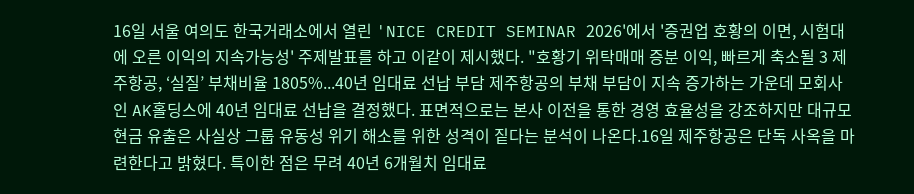16일 서울 여의도 한국거래소에서 열린 'NICE CREDIT SEMINAR 2026'에서 '증권업 호황의 이면, 시험대에 오른 이익의 지속가능성' 주제발표를 하고 이같이 제시했다. "호황기 위탁매매 증분 이익, 빠르게 축소될 3 제주항공, ‘실질’ 부채비율 1805%...40년 임대료 선납 부담 제주항공의 부채 부담이 지속 증가하는 가운데 모회사인 AK홀딩스에 40년 임대료 선납을 결정했다. 표면적으로는 본사 이전을 통한 경영 효율성을 강조하지만 대규모 현금 유출은 사실상 그룹 유동성 위기 해소를 위한 성격이 짙다는 분석이 나온다.16일 제주항공은 단독 사옥을 마련한다고 밝혔다. 특이한 점은 무려 40년 6개월치 임대료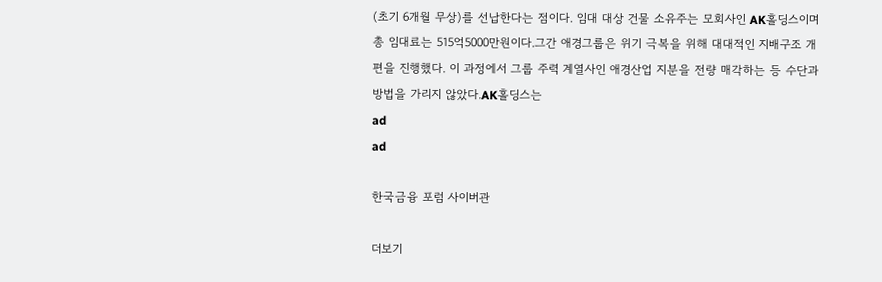(초기 6개월 무상)를 선납한다는 점이다. 임대 대상 건물 소유주는 모회사인 AK홀딩스이며 총 임대료는 515억5000만원이다.그간 애경그룹은 위기 극복을 위해 대대적인 지배구조 개편을 진행했다. 이 과정에서 그룹 주력 계열사인 애경산업 지분을 전량 매각하는 등 수단과 방법을 가리지 않았다.AK홀딩스는
ad
ad

한국금융 포럼 사이버관

더보기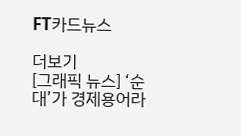FT카드뉴스

더보기
[그래픽 뉴스] ‘순대’가 경제용어라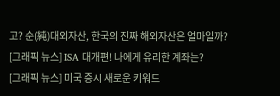고? 순(純)대외자산, 한국의 진짜 해외자산은 얼마일까?
[그래픽 뉴스] ISA 대개편! 나에게 유리한 계좌는?
[그래픽 뉴스] 미국 증시 새로운 키워드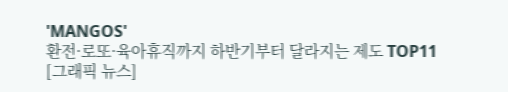'MANGOS'
환전·로또·육아휴직까지 하반기부터 달라지는 제도 TOP11
[그래픽 뉴스]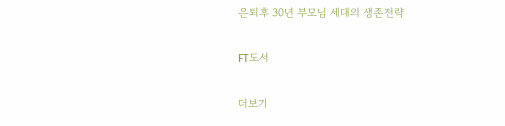은퇴후 30년 부모님 세대의 생존전략

FT도서

더보기